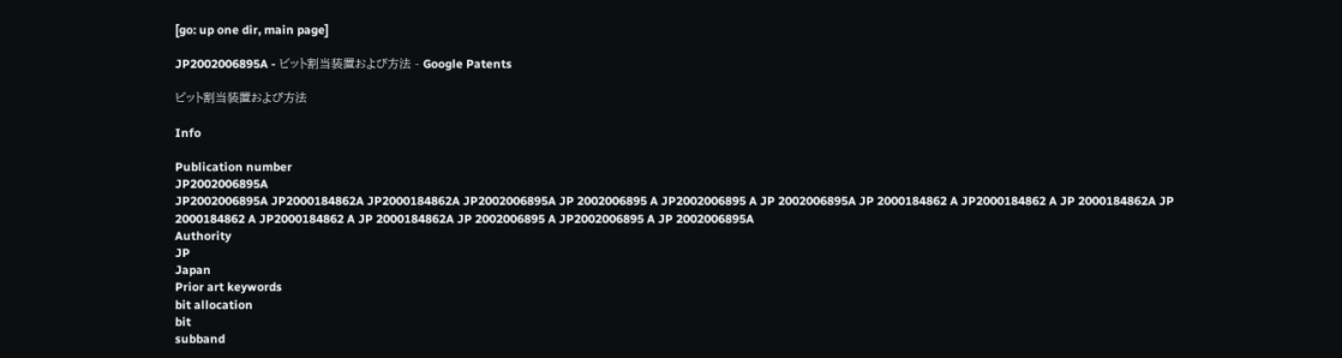[go: up one dir, main page]

JP2002006895A - ビット割当装置および方法 - Google Patents

ビット割当装置および方法

Info

Publication number
JP2002006895A
JP2002006895A JP2000184862A JP2000184862A JP2002006895A JP 2002006895 A JP2002006895 A JP 2002006895A JP 2000184862 A JP2000184862 A JP 2000184862A JP 2000184862 A JP2000184862 A JP 2000184862A JP 2002006895 A JP2002006895 A JP 2002006895A
Authority
JP
Japan
Prior art keywords
bit allocation
bit
subband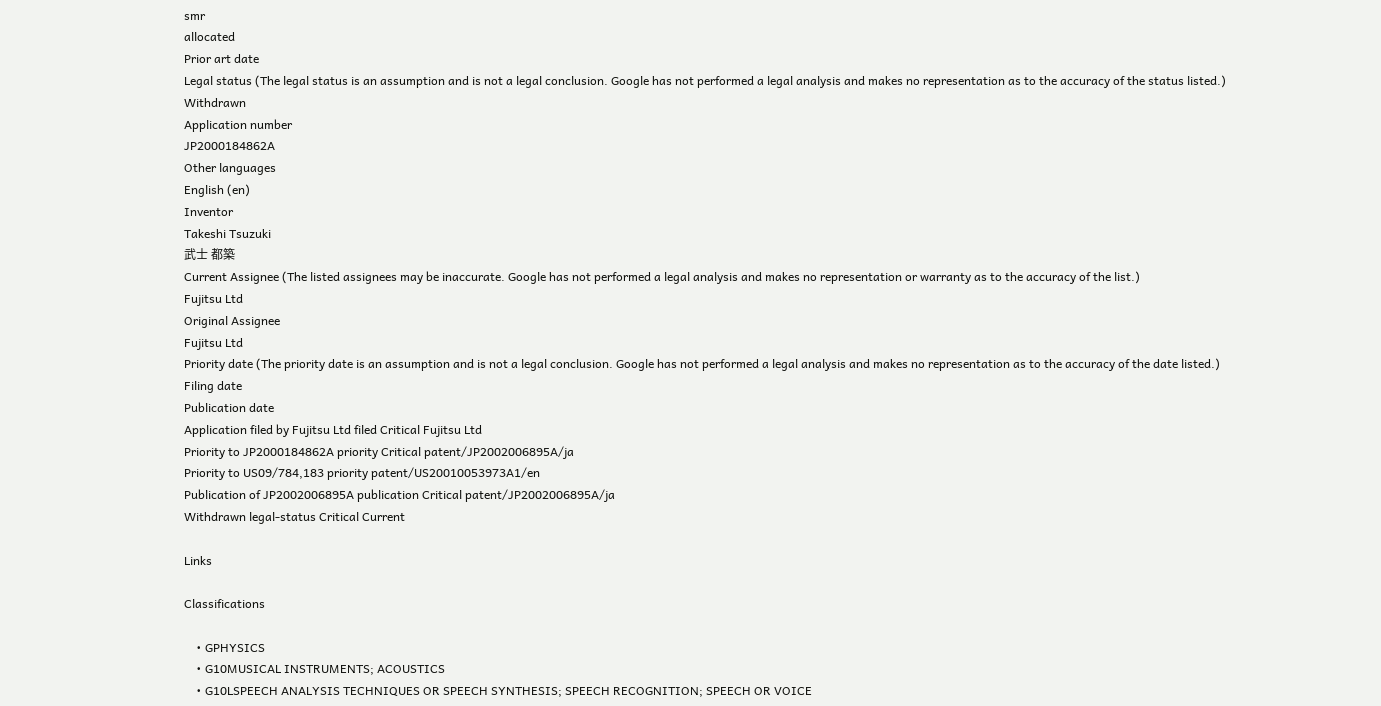smr
allocated
Prior art date
Legal status (The legal status is an assumption and is not a legal conclusion. Google has not performed a legal analysis and makes no representation as to the accuracy of the status listed.)
Withdrawn
Application number
JP2000184862A
Other languages
English (en)
Inventor
Takeshi Tsuzuki
武士 都築
Current Assignee (The listed assignees may be inaccurate. Google has not performed a legal analysis and makes no representation or warranty as to the accuracy of the list.)
Fujitsu Ltd
Original Assignee
Fujitsu Ltd
Priority date (The priority date is an assumption and is not a legal conclusion. Google has not performed a legal analysis and makes no representation as to the accuracy of the date listed.)
Filing date
Publication date
Application filed by Fujitsu Ltd filed Critical Fujitsu Ltd
Priority to JP2000184862A priority Critical patent/JP2002006895A/ja
Priority to US09/784,183 priority patent/US20010053973A1/en
Publication of JP2002006895A publication Critical patent/JP2002006895A/ja
Withdrawn legal-status Critical Current

Links

Classifications

    • GPHYSICS
    • G10MUSICAL INSTRUMENTS; ACOUSTICS
    • G10LSPEECH ANALYSIS TECHNIQUES OR SPEECH SYNTHESIS; SPEECH RECOGNITION; SPEECH OR VOICE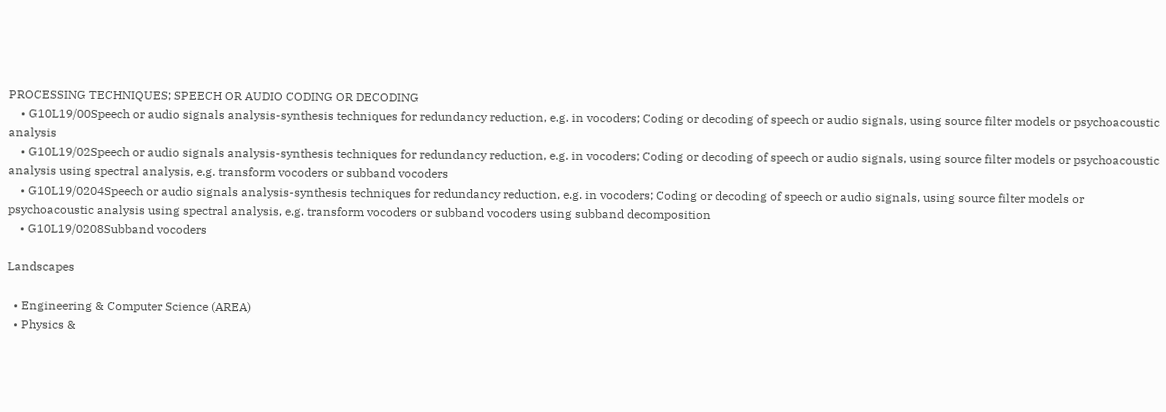PROCESSING TECHNIQUES; SPEECH OR AUDIO CODING OR DECODING
    • G10L19/00Speech or audio signals analysis-synthesis techniques for redundancy reduction, e.g. in vocoders; Coding or decoding of speech or audio signals, using source filter models or psychoacoustic analysis
    • G10L19/02Speech or audio signals analysis-synthesis techniques for redundancy reduction, e.g. in vocoders; Coding or decoding of speech or audio signals, using source filter models or psychoacoustic analysis using spectral analysis, e.g. transform vocoders or subband vocoders
    • G10L19/0204Speech or audio signals analysis-synthesis techniques for redundancy reduction, e.g. in vocoders; Coding or decoding of speech or audio signals, using source filter models or psychoacoustic analysis using spectral analysis, e.g. transform vocoders or subband vocoders using subband decomposition
    • G10L19/0208Subband vocoders

Landscapes

  • Engineering & Computer Science (AREA)
  • Physics &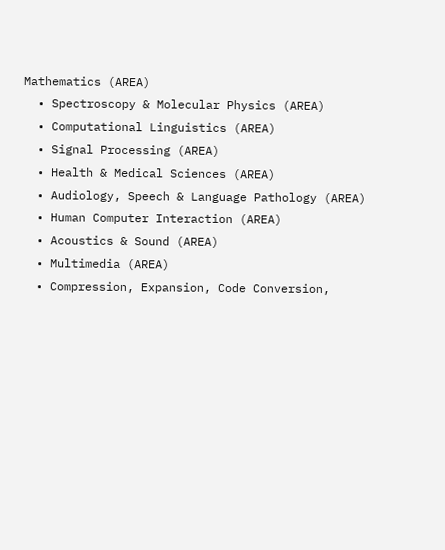Mathematics (AREA)
  • Spectroscopy & Molecular Physics (AREA)
  • Computational Linguistics (AREA)
  • Signal Processing (AREA)
  • Health & Medical Sciences (AREA)
  • Audiology, Speech & Language Pathology (AREA)
  • Human Computer Interaction (AREA)
  • Acoustics & Sound (AREA)
  • Multimedia (AREA)
  • Compression, Expansion, Code Conversion,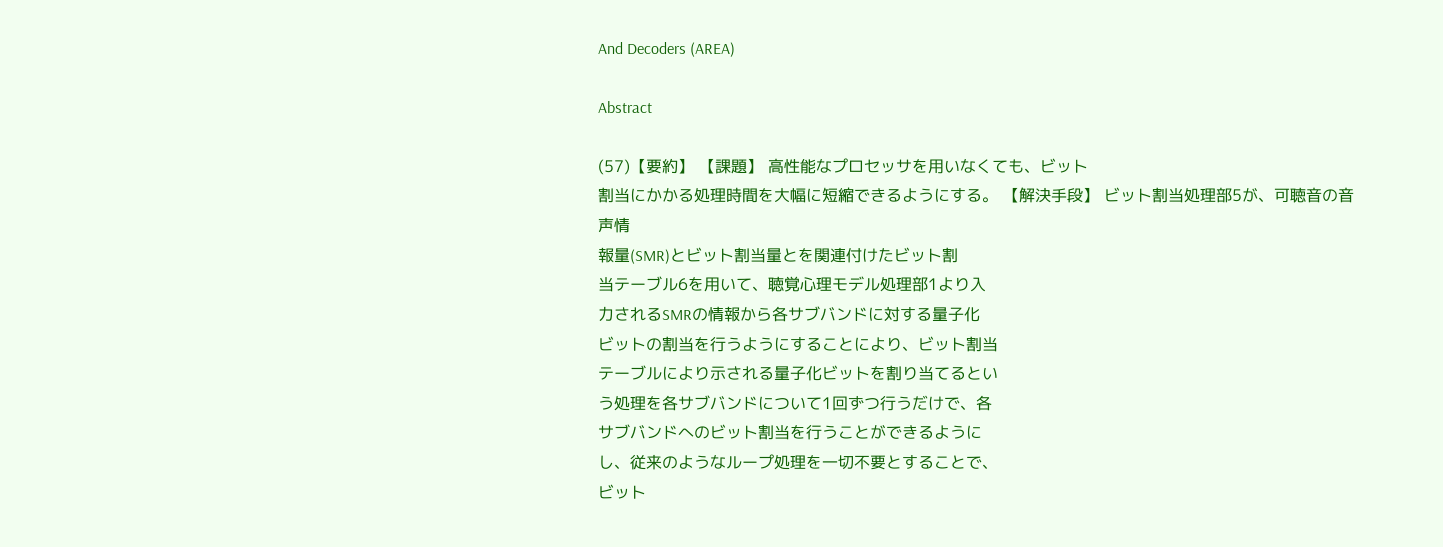And Decoders (AREA)

Abstract

(57)【要約】 【課題】 高性能なプロセッサを用いなくても、ビット
割当にかかる処理時間を大幅に短縮できるようにする。 【解決手段】 ビット割当処理部5が、可聴音の音声情
報量(SMR)とビット割当量とを関連付けたビット割
当テーブル6を用いて、聴覚心理モデル処理部1より入
力されるSMRの情報から各サブバンドに対する量子化
ビットの割当を行うようにすることにより、ビット割当
テーブルにより示される量子化ビットを割り当てるとい
う処理を各サブバンドについて1回ずつ行うだけで、各
サブバンドへのビット割当を行うことができるように
し、従来のようなループ処理を一切不要とすることで、
ビット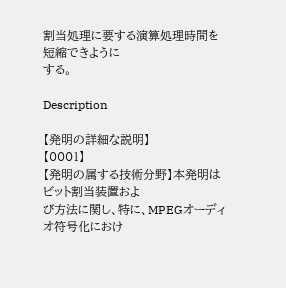割当処理に要する演算処理時間を短縮できように
する。

Description

【発明の詳細な説明】
【0001】
【発明の属する技術分野】本発明はビット割当装置およ
び方法に関し、特に、MPEGオーディオ符号化におけ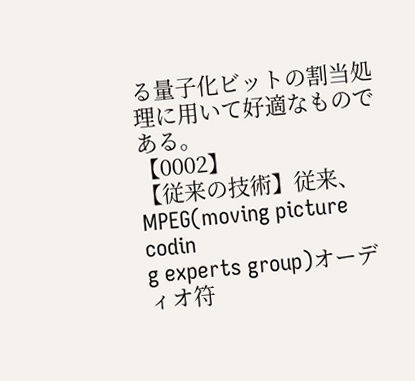る量子化ビットの割当処理に用いて好適なものである。
【0002】
【従来の技術】従来、MPEG(moving picture codin
g experts group)オーディオ符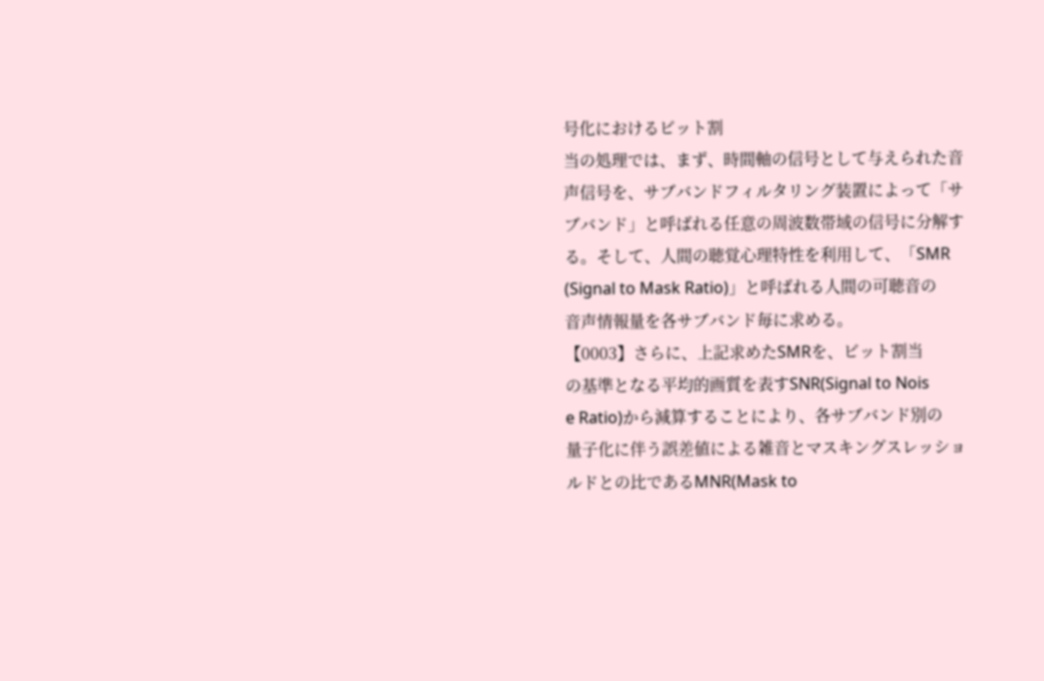号化におけるビット割
当の処理では、まず、時間軸の信号として与えられた音
声信号を、サブバンドフィルタリング装置によって「サ
ブバンド」と呼ばれる任意の周波数帯域の信号に分解す
る。そして、人間の聴覚心理特性を利用して、「SMR
(Signal to Mask Ratio)」と呼ばれる人間の可聴音の
音声情報量を各サブバンド毎に求める。
【0003】さらに、上記求めたSMRを、ビット割当
の基準となる平均的画質を表すSNR(Signal to Nois
e Ratio)から減算することにより、各サブバンド別の
量子化に伴う誤差値による雑音とマスキングスレッショ
ルドとの比であるMNR(Mask to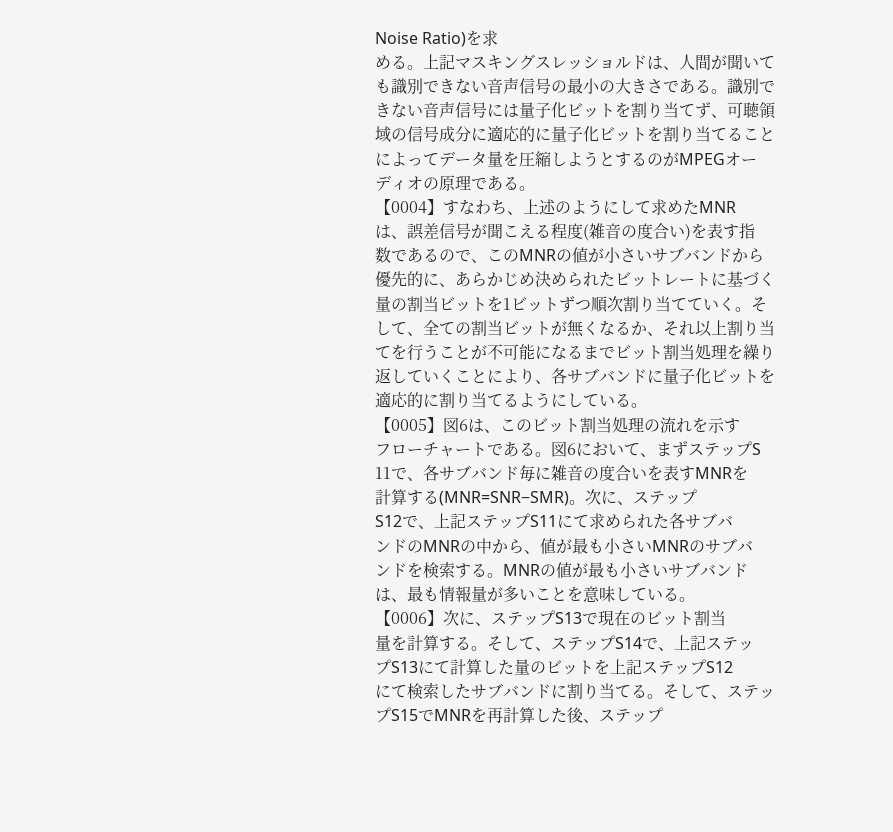Noise Ratio)を求
める。上記マスキングスレッショルドは、人間が聞いて
も識別できない音声信号の最小の大きさである。識別で
きない音声信号には量子化ビットを割り当てず、可聴領
域の信号成分に適応的に量子化ビットを割り当てること
によってデータ量を圧縮しようとするのがMPEGオー
ディオの原理である。
【0004】すなわち、上述のようにして求めたMNR
は、誤差信号が聞こえる程度(雑音の度合い)を表す指
数であるので、このMNRの値が小さいサブバンドから
優先的に、あらかじめ決められたビットレートに基づく
量の割当ビットを1ビットずつ順次割り当てていく。そ
して、全ての割当ビットが無くなるか、それ以上割り当
てを行うことが不可能になるまでビット割当処理を繰り
返していくことにより、各サブバンドに量子化ビットを
適応的に割り当てるようにしている。
【0005】図6は、このビット割当処理の流れを示す
フローチャートである。図6において、まずステップS
11で、各サブバンド毎に雑音の度合いを表すMNRを
計算する(MNR=SNR−SMR)。次に、ステップ
S12で、上記ステップS11にて求められた各サブバ
ンドのMNRの中から、値が最も小さいMNRのサブバ
ンドを検索する。MNRの値が最も小さいサブバンド
は、最も情報量が多いことを意味している。
【0006】次に、ステップS13で現在のビット割当
量を計算する。そして、ステップS14で、上記ステッ
プS13にて計算した量のビットを上記ステップS12
にて検索したサブバンドに割り当てる。そして、ステッ
プS15でMNRを再計算した後、ステップ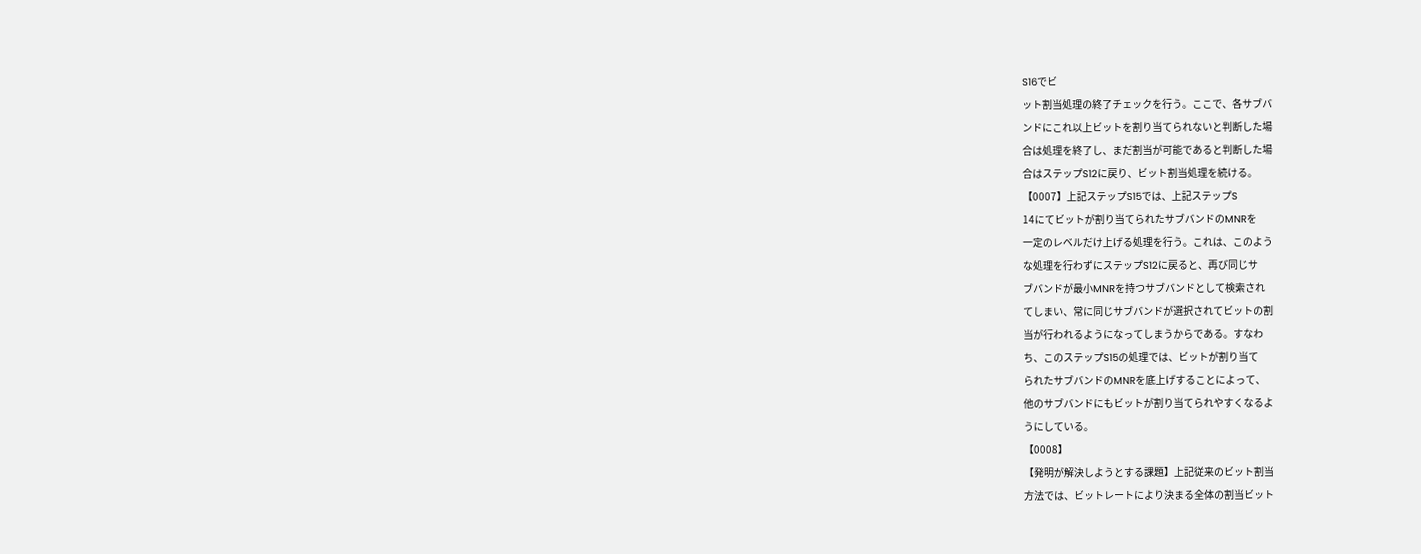S16でビ
ット割当処理の終了チェックを行う。ここで、各サブバ
ンドにこれ以上ビットを割り当てられないと判断した場
合は処理を終了し、まだ割当が可能であると判断した場
合はステップS12に戻り、ビット割当処理を続ける。
【0007】上記ステップS15では、上記ステップS
14にてビットが割り当てられたサブバンドのMNRを
一定のレベルだけ上げる処理を行う。これは、このよう
な処理を行わずにステップS12に戻ると、再び同じサ
ブバンドが最小MNRを持つサブバンドとして検索され
てしまい、常に同じサブバンドが選択されてビットの割
当が行われるようになってしまうからである。すなわ
ち、このステップS15の処理では、ビットが割り当て
られたサブバンドのMNRを底上げすることによって、
他のサブバンドにもビットが割り当てられやすくなるよ
うにしている。
【0008】
【発明が解決しようとする課題】上記従来のビット割当
方法では、ビットレートにより決まる全体の割当ビット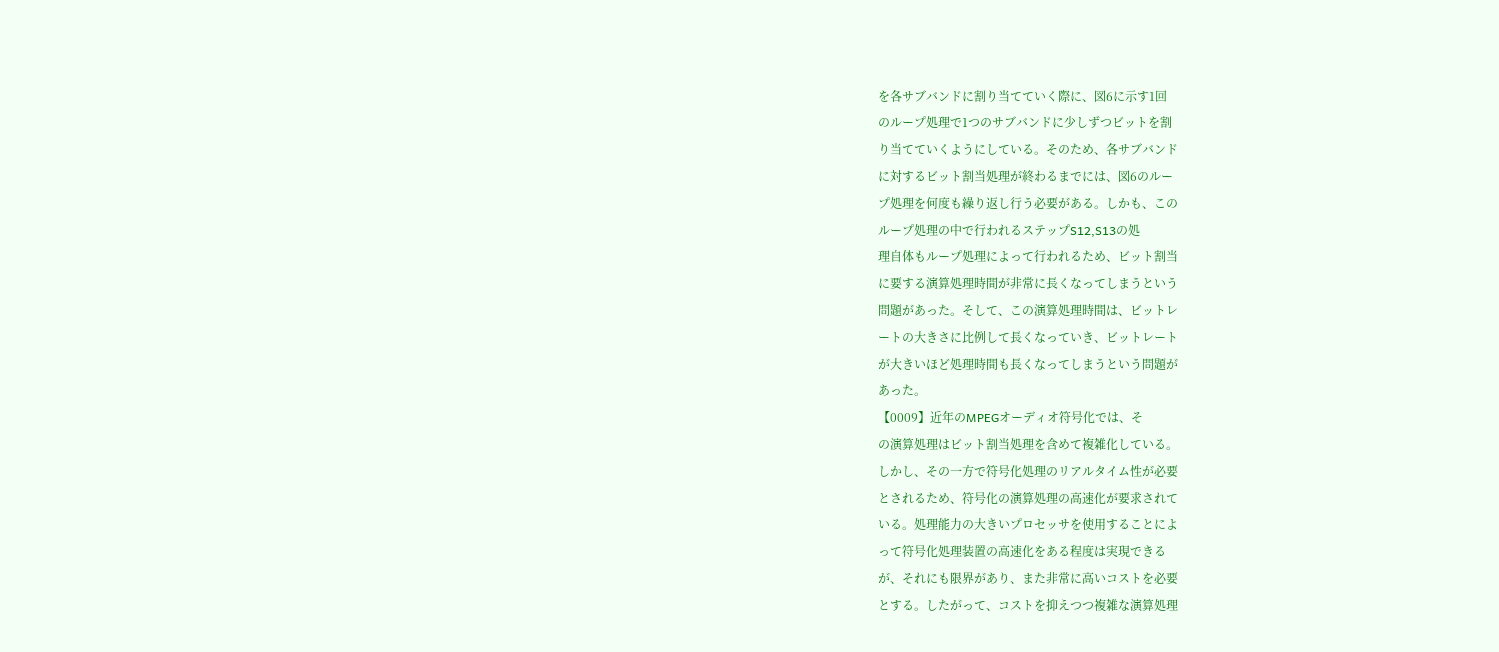を各サブバンドに割り当てていく際に、図6に示す1回
のループ処理で1つのサブバンドに少しずつビットを割
り当てていくようにしている。そのため、各サブバンド
に対するビット割当処理が終わるまでには、図6のルー
プ処理を何度も繰り返し行う必要がある。しかも、この
ループ処理の中で行われるステップS12,S13の処
理自体もループ処理によって行われるため、ビット割当
に要する演算処理時間が非常に長くなってしまうという
問題があった。そして、この演算処理時間は、ビットレ
ートの大きさに比例して長くなっていき、ビットレート
が大きいほど処理時間も長くなってしまうという問題が
あった。
【0009】近年のMPEGオーディオ符号化では、そ
の演算処理はビット割当処理を含めて複雑化している。
しかし、その一方で符号化処理のリアルタイム性が必要
とされるため、符号化の演算処理の高速化が要求されて
いる。処理能力の大きいプロセッサを使用することによ
って符号化処理装置の高速化をある程度は実現できる
が、それにも限界があり、また非常に高いコストを必要
とする。したがって、コストを抑えつつ複雑な演算処理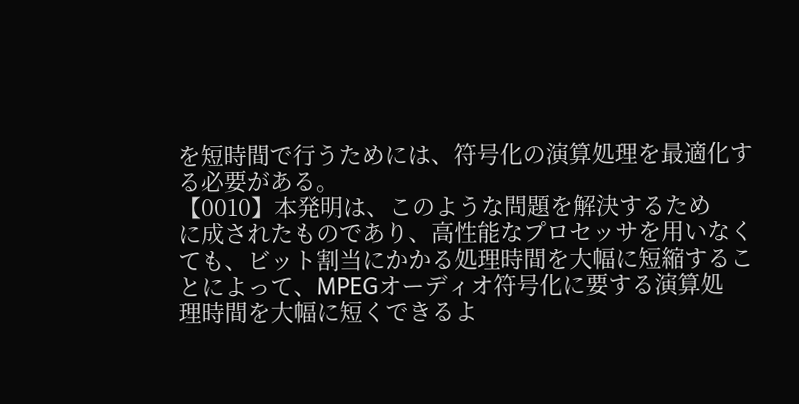を短時間で行うためには、符号化の演算処理を最適化す
る必要がある。
【0010】本発明は、このような問題を解決するため
に成されたものであり、高性能なプロセッサを用いなく
ても、ビット割当にかかる処理時間を大幅に短縮するこ
とによって、MPEGオーディオ符号化に要する演算処
理時間を大幅に短くできるよ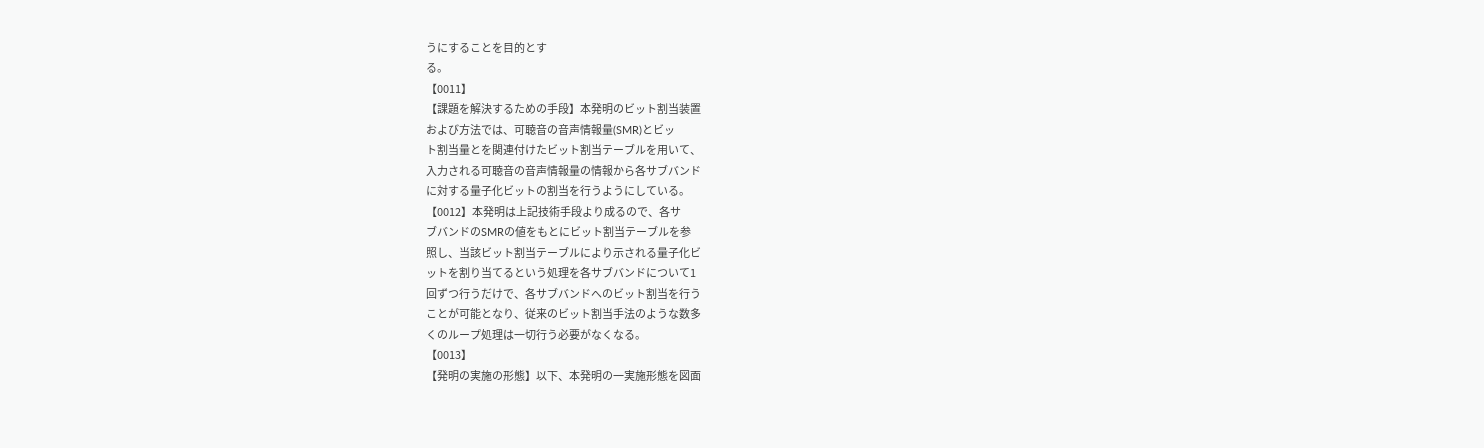うにすることを目的とす
る。
【0011】
【課題を解決するための手段】本発明のビット割当装置
および方法では、可聴音の音声情報量(SMR)とビッ
ト割当量とを関連付けたビット割当テーブルを用いて、
入力される可聴音の音声情報量の情報から各サブバンド
に対する量子化ビットの割当を行うようにしている。
【0012】本発明は上記技術手段より成るので、各サ
ブバンドのSMRの値をもとにビット割当テーブルを参
照し、当該ビット割当テーブルにより示される量子化ビ
ットを割り当てるという処理を各サブバンドについて1
回ずつ行うだけで、各サブバンドへのビット割当を行う
ことが可能となり、従来のビット割当手法のような数多
くのループ処理は一切行う必要がなくなる。
【0013】
【発明の実施の形態】以下、本発明の一実施形態を図面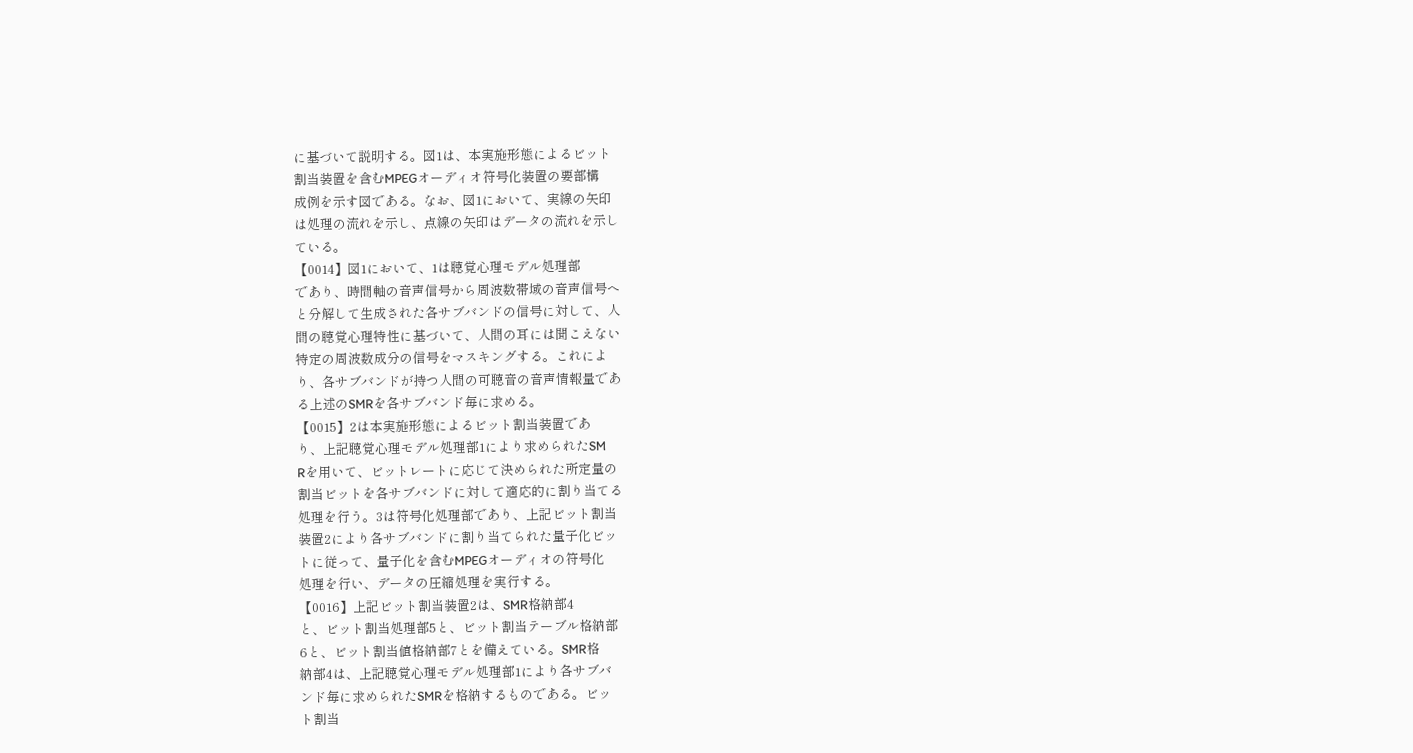に基づいて説明する。図1は、本実施形態によるビット
割当装置を含むMPEGオーディオ符号化装置の要部構
成例を示す図である。なお、図1において、実線の矢印
は処理の流れを示し、点線の矢印はデータの流れを示し
ている。
【0014】図1において、1は聴覚心理モデル処理部
であり、時間軸の音声信号から周波数帯域の音声信号へ
と分解して生成された各サブバンドの信号に対して、人
間の聴覚心理特性に基づいて、人間の耳には聞こえない
特定の周波数成分の信号をマスキングする。これによ
り、各サブバンドが持つ人間の可聴音の音声情報量であ
る上述のSMRを各サブバンド毎に求める。
【0015】2は本実施形態によるビット割当装置であ
り、上記聴覚心理モデル処理部1により求められたSM
Rを用いて、ビットレートに応じて決められた所定量の
割当ビットを各サブバンドに対して適応的に割り当てる
処理を行う。3は符号化処理部であり、上記ビット割当
装置2により各サブバンドに割り当てられた量子化ビッ
トに従って、量子化を含むMPEGオーディオの符号化
処理を行い、データの圧縮処理を実行する。
【0016】上記ビット割当装置2は、SMR格納部4
と、ビット割当処理部5と、ビット割当テーブル格納部
6と、ビット割当値格納部7とを備えている。SMR格
納部4は、上記聴覚心理モデル処理部1により各サブバ
ンド毎に求められたSMRを格納するものである。ビッ
ト割当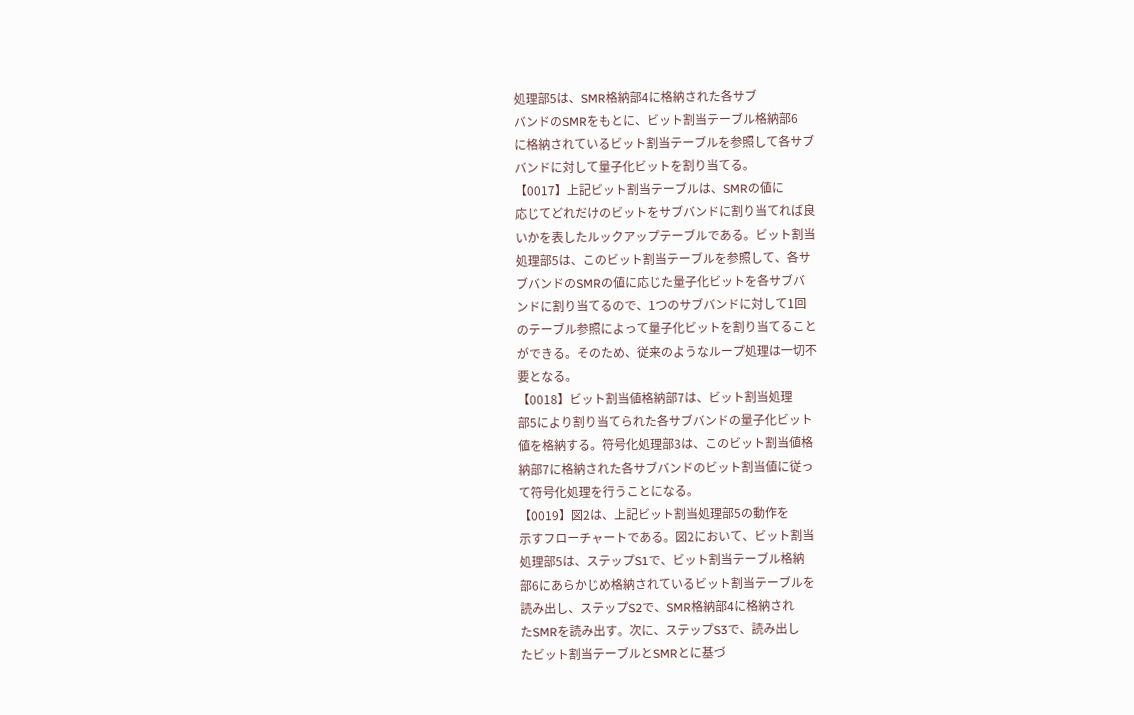処理部5は、SMR格納部4に格納された各サブ
バンドのSMRをもとに、ビット割当テーブル格納部6
に格納されているビット割当テーブルを参照して各サブ
バンドに対して量子化ビットを割り当てる。
【0017】上記ビット割当テーブルは、SMRの値に
応じてどれだけのビットをサブバンドに割り当てれば良
いかを表したルックアップテーブルである。ビット割当
処理部5は、このビット割当テーブルを参照して、各サ
ブバンドのSMRの値に応じた量子化ビットを各サブバ
ンドに割り当てるので、1つのサブバンドに対して1回
のテーブル参照によって量子化ビットを割り当てること
ができる。そのため、従来のようなループ処理は一切不
要となる。
【0018】ビット割当値格納部7は、ビット割当処理
部5により割り当てられた各サブバンドの量子化ビット
値を格納する。符号化処理部3は、このビット割当値格
納部7に格納された各サブバンドのビット割当値に従っ
て符号化処理を行うことになる。
【0019】図2は、上記ビット割当処理部5の動作を
示すフローチャートである。図2において、ビット割当
処理部5は、ステップS1で、ビット割当テーブル格納
部6にあらかじめ格納されているビット割当テーブルを
読み出し、ステップS2で、SMR格納部4に格納され
たSMRを読み出す。次に、ステップS3で、読み出し
たビット割当テーブルとSMRとに基づ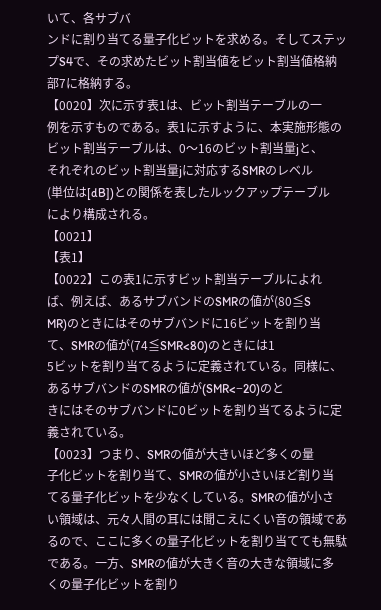いて、各サブバ
ンドに割り当てる量子化ビットを求める。そしてステッ
プS4で、その求めたビット割当値をビット割当値格納
部7に格納する。
【0020】次に示す表1は、ビット割当テーブルの一
例を示すものである。表1に示すように、本実施形態の
ビット割当テーブルは、0〜16のビット割当量jと、
それぞれのビット割当量jに対応するSMRのレベル
(単位は[dB])との関係を表したルックアップテーブル
により構成される。
【0021】
【表1】
【0022】この表1に示すビット割当テーブルによれ
ば、例えば、あるサブバンドのSMRの値が(80≦S
MR)のときにはそのサブバンドに16ビットを割り当
て、SMRの値が(74≦SMR<80)のときには1
5ビットを割り当てるように定義されている。同様に、
あるサブバンドのSMRの値が(SMR<−20)のと
きにはそのサブバンドに0ビットを割り当てるように定
義されている。
【0023】つまり、SMRの値が大きいほど多くの量
子化ビットを割り当て、SMRの値が小さいほど割り当
てる量子化ビットを少なくしている。SMRの値が小さ
い領域は、元々人間の耳には聞こえにくい音の領域であ
るので、ここに多くの量子化ビットを割り当てても無駄
である。一方、SMRの値が大きく音の大きな領域に多
くの量子化ビットを割り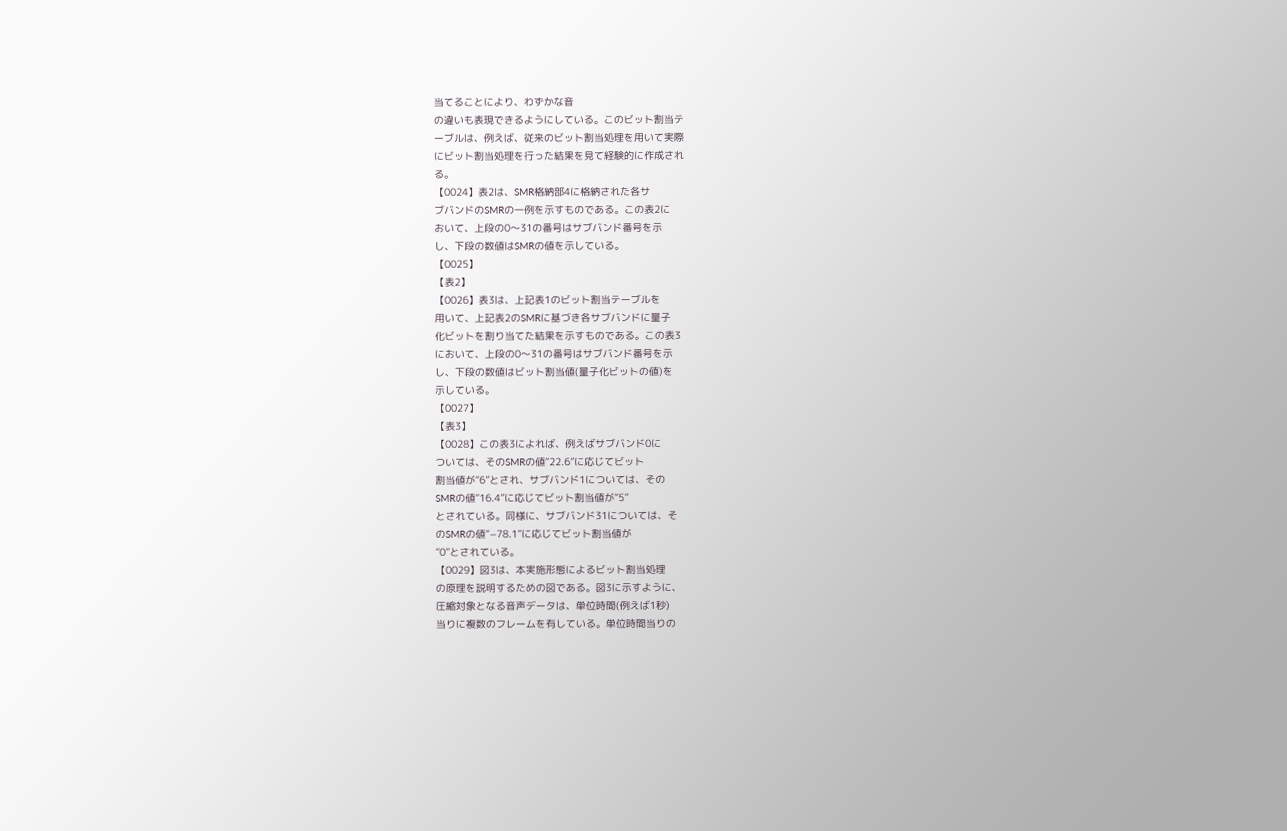当てることにより、わずかな音
の違いも表現できるようにしている。このビット割当テ
ーブルは、例えば、従来のビット割当処理を用いて実際
にビット割当処理を行った結果を見て経験的に作成され
る。
【0024】表2は、SMR格納部4に格納された各サ
ブバンドのSMRの一例を示すものである。この表2に
おいて、上段の0〜31の番号はサブバンド番号を示
し、下段の数値はSMRの値を示している。
【0025】
【表2】
【0026】表3は、上記表1のビット割当テーブルを
用いて、上記表2のSMRに基づき各サブバンドに量子
化ビットを割り当てた結果を示すものである。この表3
において、上段の0〜31の番号はサブバンド番号を示
し、下段の数値はビット割当値(量子化ビットの値)を
示している。
【0027】
【表3】
【0028】この表3によれば、例えばサブバンド0に
ついては、そのSMRの値“22.6”に応じてビット
割当値が“6”とされ、サブバンド1については、その
SMRの値“16.4”に応じてビット割当値が“5”
とされている。同様に、サブバンド31については、そ
のSMRの値“−78.1”に応じてビット割当値が
“0”とされている。
【0029】図3は、本実施形態によるビット割当処理
の原理を説明するための図である。図3に示すように、
圧縮対象となる音声データは、単位時間(例えば1秒)
当りに複数のフレームを有している。単位時間当りの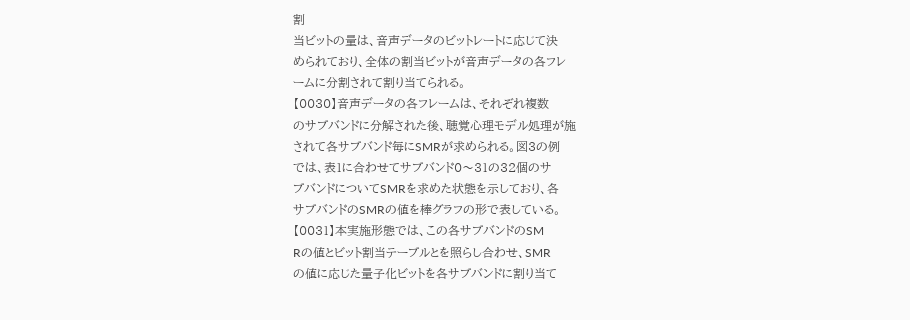割
当ビットの量は、音声データのビットレートに応じて決
められており、全体の割当ビットが音声データの各フレ
ームに分割されて割り当てられる。
【0030】音声データの各フレームは、それぞれ複数
のサブバンドに分解された後、聴覚心理モデル処理が施
されて各サブバンド毎にSMRが求められる。図3の例
では、表1に合わせてサブバンド0〜31の32個のサ
ブバンドについてSMRを求めた状態を示しており、各
サブバンドのSMRの値を棒グラフの形で表している。
【0031】本実施形態では、この各サブバンドのSM
Rの値とビット割当テーブルとを照らし合わせ、SMR
の値に応じた量子化ビットを各サブバンドに割り当て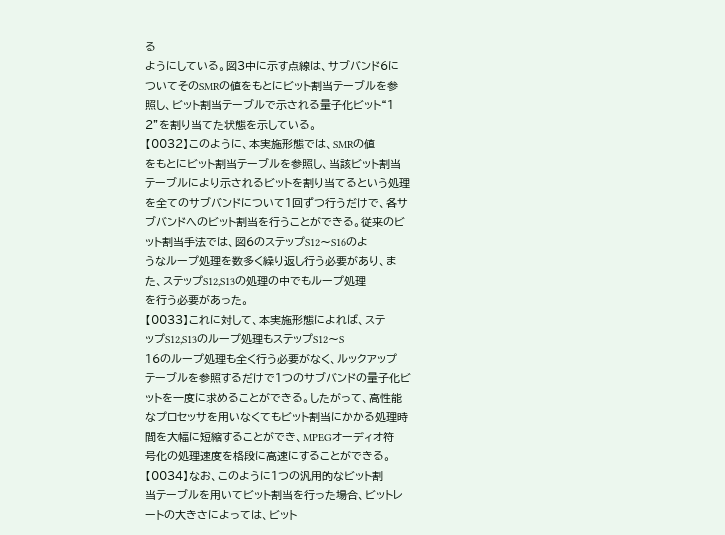る
ようにしている。図3中に示す点線は、サブバンド6に
ついてそのSMRの値をもとにビット割当テーブルを参
照し、ビット割当テーブルで示される量子化ビット“1
2”を割り当てた状態を示している。
【0032】このように、本実施形態では、SMRの値
をもとにビット割当テーブルを参照し、当該ビット割当
テーブルにより示されるビットを割り当てるという処理
を全てのサブバンドについて1回ずつ行うだけで、各サ
ブバンドへのビット割当を行うことができる。従来のビ
ット割当手法では、図6のステップS12〜S16のよ
うなループ処理を数多く繰り返し行う必要があり、ま
た、ステップS12,S13の処理の中でもループ処理
を行う必要があった。
【0033】これに対して、本実施形態によれば、ステ
ップS12,S13のループ処理もステップS12〜S
16のループ処理も全く行う必要がなく、ルックアップ
テーブルを参照するだけで1つのサブバンドの量子化ビ
ットを一度に求めることができる。したがって、高性能
なプロセッサを用いなくてもビット割当にかかる処理時
間を大幅に短縮することができ、MPEGオーディオ符
号化の処理速度を格段に高速にすることができる。
【0034】なお、このように1つの汎用的なビット割
当テーブルを用いてビット割当を行った場合、ビットレ
ートの大きさによっては、ビット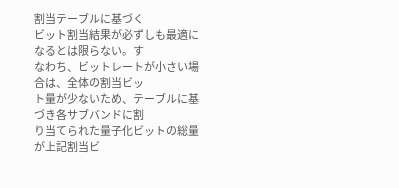割当テーブルに基づく
ビット割当結果が必ずしも最適になるとは限らない。す
なわち、ビットレートが小さい場合は、全体の割当ビッ
ト量が少ないため、テーブルに基づき各サブバンドに割
り当てられた量子化ビットの総量が上記割当ビ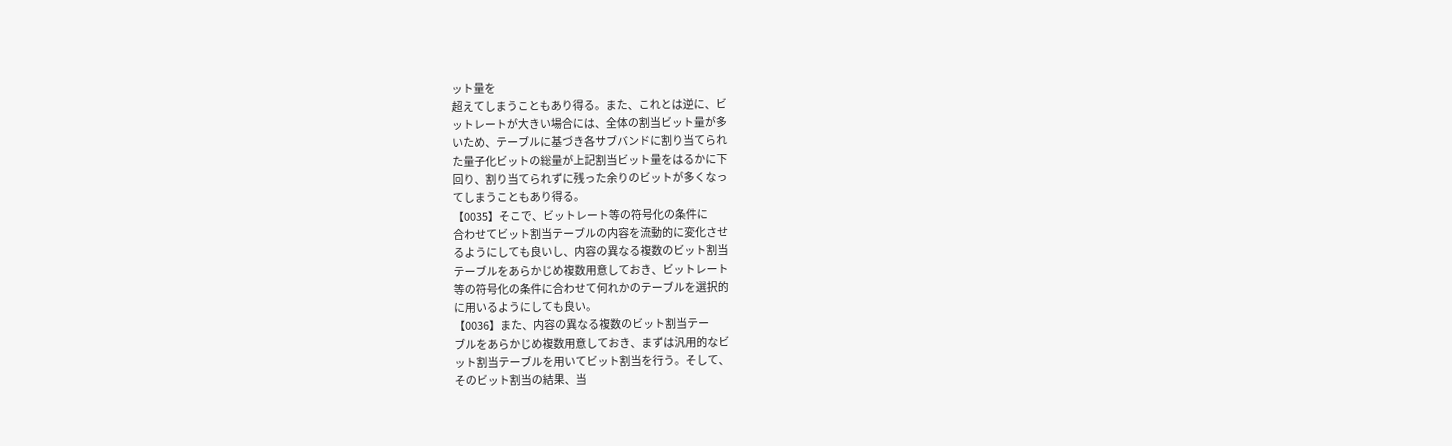ット量を
超えてしまうこともあり得る。また、これとは逆に、ビ
ットレートが大きい場合には、全体の割当ビット量が多
いため、テーブルに基づき各サブバンドに割り当てられ
た量子化ビットの総量が上記割当ビット量をはるかに下
回り、割り当てられずに残った余りのビットが多くなっ
てしまうこともあり得る。
【0035】そこで、ビットレート等の符号化の条件に
合わせてビット割当テーブルの内容を流動的に変化させ
るようにしても良いし、内容の異なる複数のビット割当
テーブルをあらかじめ複数用意しておき、ビットレート
等の符号化の条件に合わせて何れかのテーブルを選択的
に用いるようにしても良い。
【0036】また、内容の異なる複数のビット割当テー
ブルをあらかじめ複数用意しておき、まずは汎用的なビ
ット割当テーブルを用いてビット割当を行う。そして、
そのビット割当の結果、当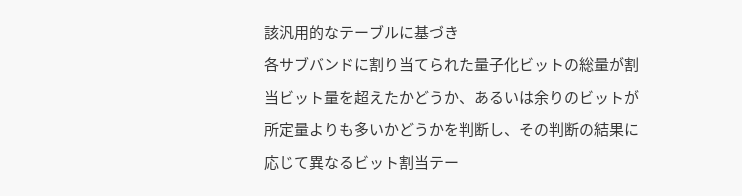該汎用的なテーブルに基づき
各サブバンドに割り当てられた量子化ビットの総量が割
当ビット量を超えたかどうか、あるいは余りのビットが
所定量よりも多いかどうかを判断し、その判断の結果に
応じて異なるビット割当テー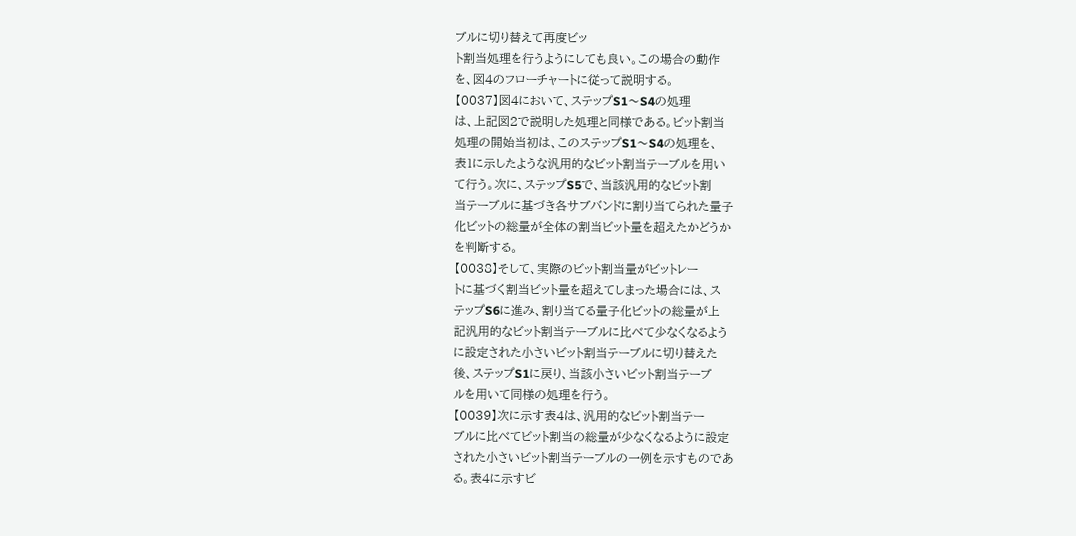ブルに切り替えて再度ビッ
ト割当処理を行うようにしても良い。この場合の動作
を、図4のフローチャートに従って説明する。
【0037】図4において、ステップS1〜S4の処理
は、上記図2で説明した処理と同様である。ビット割当
処理の開始当初は、このステップS1〜S4の処理を、
表1に示したような汎用的なビット割当テーブルを用い
て行う。次に、ステップS5で、当該汎用的なビット割
当テーブルに基づき各サブバンドに割り当てられた量子
化ビットの総量が全体の割当ビット量を超えたかどうか
を判断する。
【0038】そして、実際のビット割当量がビットレー
トに基づく割当ビット量を超えてしまった場合には、ス
テップS6に進み、割り当てる量子化ビットの総量が上
記汎用的なビット割当テーブルに比べて少なくなるよう
に設定された小さいビット割当テーブルに切り替えた
後、ステップS1に戻り、当該小さいビット割当テーブ
ルを用いて同様の処理を行う。
【0039】次に示す表4は、汎用的なビット割当テー
ブルに比べてビット割当の総量が少なくなるように設定
された小さいビット割当テーブルの一例を示すものであ
る。表4に示すビ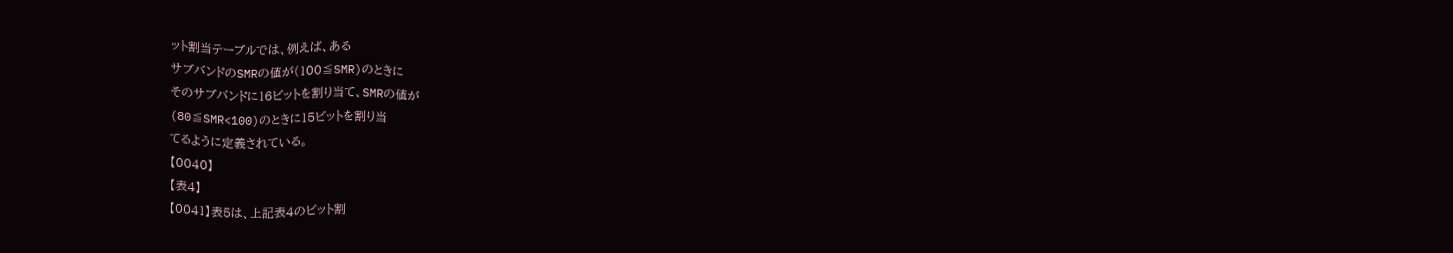ット割当テーブルでは、例えば、ある
サブバンドのSMRの値が(100≦SMR)のときに
そのサブバンドに16ビットを割り当て、SMRの値が
(80≦SMR<100)のときに15ビットを割り当
てるように定義されている。
【0040】
【表4】
【0041】表5は、上記表4のビット割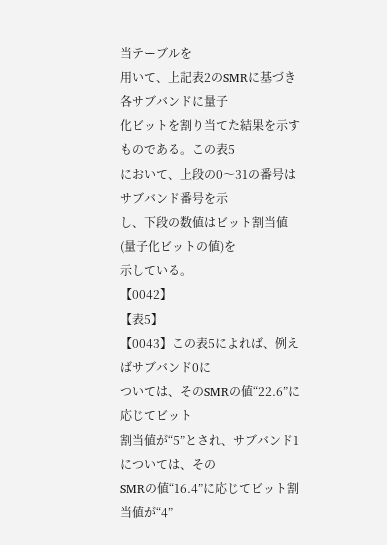当テーブルを
用いて、上記表2のSMRに基づき各サブバンドに量子
化ビットを割り当てた結果を示すものである。この表5
において、上段の0〜31の番号はサブバンド番号を示
し、下段の数値はビット割当値(量子化ビットの値)を
示している。
【0042】
【表5】
【0043】この表5によれば、例えばサブバンド0に
ついては、そのSMRの値“22.6”に応じてビット
割当値が“5”とされ、サブバンド1については、その
SMRの値“16.4”に応じてビット割当値が“4”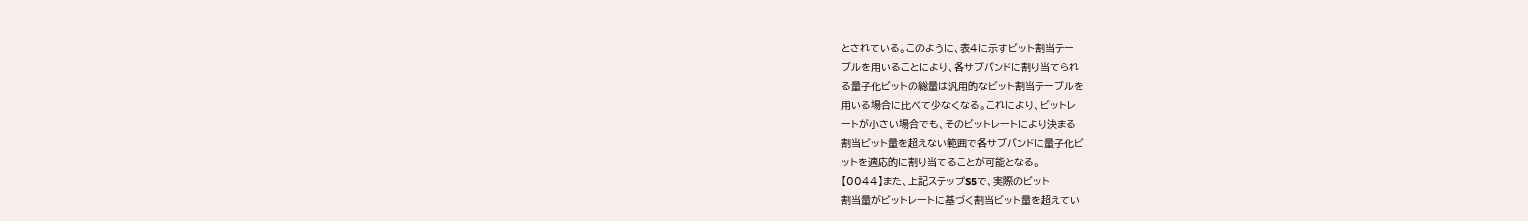とされている。このように、表4に示すビット割当テー
ブルを用いることにより、各サブバンドに割り当てられ
る量子化ビットの総量は汎用的なビット割当テーブルを
用いる場合に比べて少なくなる。これにより、ビットレ
ートが小さい場合でも、そのビットレートにより決まる
割当ビット量を超えない範囲で各サブバンドに量子化ビ
ットを適応的に割り当てることが可能となる。
【0044】また、上記ステップS5で、実際のビット
割当量がビットレートに基づく割当ビット量を超えてい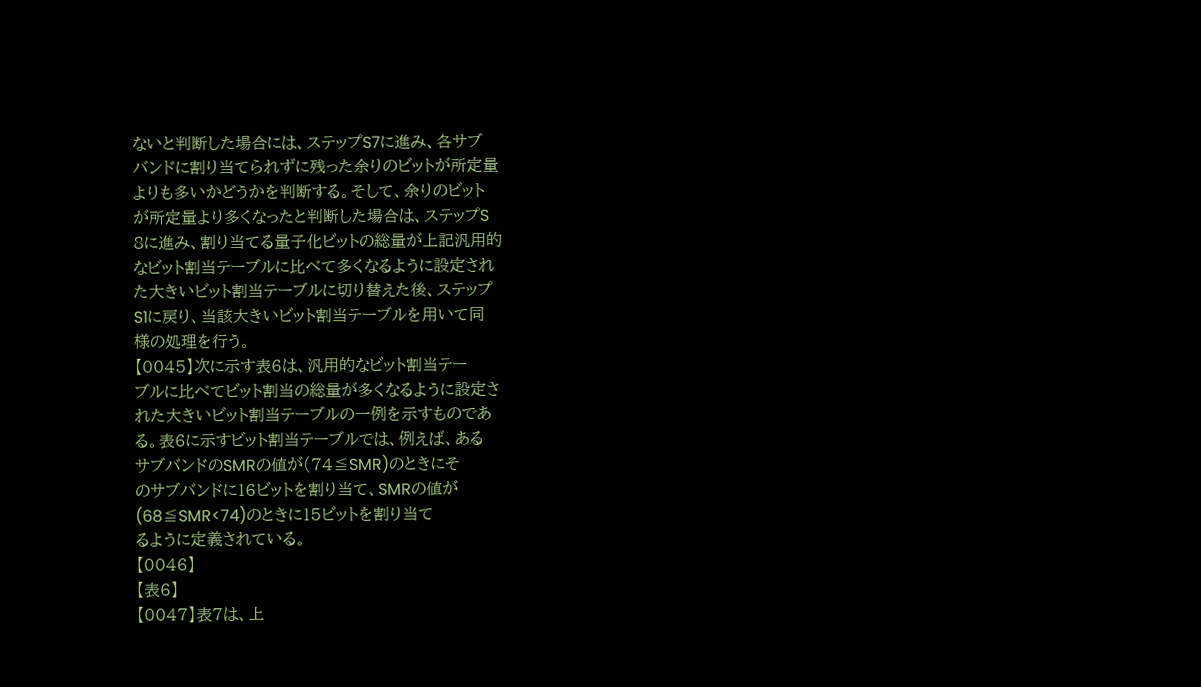ないと判断した場合には、ステップS7に進み、各サブ
バンドに割り当てられずに残った余りのビットが所定量
よりも多いかどうかを判断する。そして、余りのビット
が所定量より多くなったと判断した場合は、ステップS
8に進み、割り当てる量子化ビットの総量が上記汎用的
なビット割当テーブルに比べて多くなるように設定され
た大きいビット割当テーブルに切り替えた後、ステップ
S1に戻り、当該大きいビット割当テーブルを用いて同
様の処理を行う。
【0045】次に示す表6は、汎用的なビット割当テー
ブルに比べてビット割当の総量が多くなるように設定さ
れた大きいビット割当テーブルの一例を示すものであ
る。表6に示すビット割当テーブルでは、例えば、ある
サブバンドのSMRの値が(74≦SMR)のときにそ
のサブバンドに16ビットを割り当て、SMRの値が
(68≦SMR<74)のときに15ビットを割り当て
るように定義されている。
【0046】
【表6】
【0047】表7は、上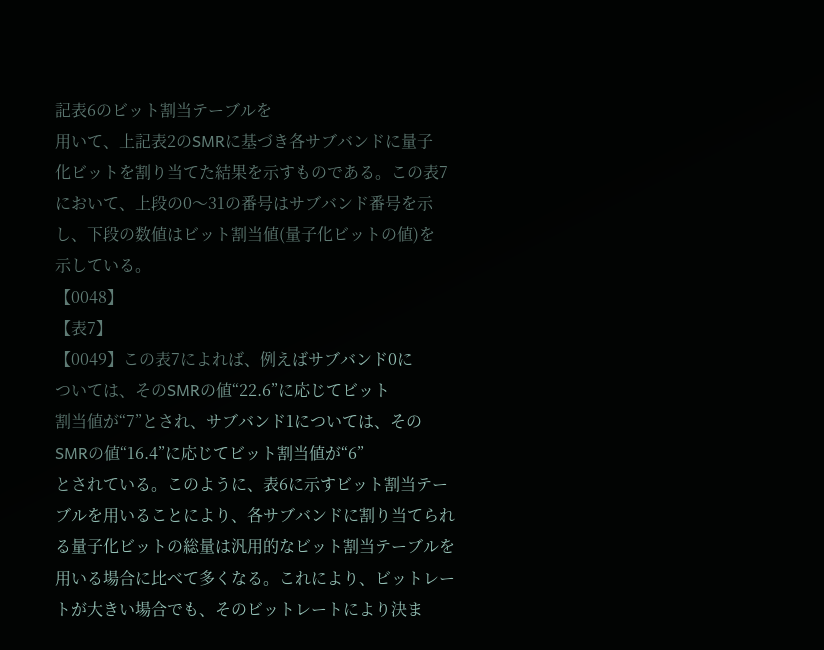記表6のビット割当テーブルを
用いて、上記表2のSMRに基づき各サブバンドに量子
化ビットを割り当てた結果を示すものである。この表7
において、上段の0〜31の番号はサブバンド番号を示
し、下段の数値はビット割当値(量子化ビットの値)を
示している。
【0048】
【表7】
【0049】この表7によれば、例えばサブバンド0に
ついては、そのSMRの値“22.6”に応じてビット
割当値が“7”とされ、サブバンド1については、その
SMRの値“16.4”に応じてビット割当値が“6”
とされている。このように、表6に示すビット割当テー
ブルを用いることにより、各サブバンドに割り当てられ
る量子化ビットの総量は汎用的なビット割当テーブルを
用いる場合に比べて多くなる。これにより、ビットレー
トが大きい場合でも、そのビットレートにより決ま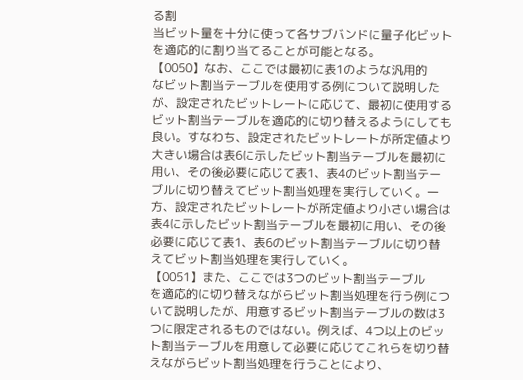る割
当ビット量を十分に使って各サブバンドに量子化ビット
を適応的に割り当てることが可能となる。
【0050】なお、ここでは最初に表1のような汎用的
なビット割当テーブルを使用する例について説明した
が、設定されたビットレートに応じて、最初に使用する
ビット割当テーブルを適応的に切り替えるようにしても
良い。すなわち、設定されたビットレートが所定値より
大きい場合は表6に示したビット割当テーブルを最初に
用い、その後必要に応じて表1、表4のビット割当テー
ブルに切り替えてビット割当処理を実行していく。一
方、設定されたビットレートが所定値より小さい場合は
表4に示したビット割当テーブルを最初に用い、その後
必要に応じて表1、表6のビット割当テーブルに切り替
えてビット割当処理を実行していく。
【0051】また、ここでは3つのビット割当テーブル
を適応的に切り替えながらビット割当処理を行う例につ
いて説明したが、用意するビット割当テーブルの数は3
つに限定されるものではない。例えば、4つ以上のビッ
ト割当テーブルを用意して必要に応じてこれらを切り替
えながらビット割当処理を行うことにより、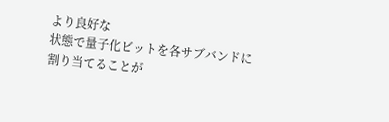より良好な
状態で量子化ビットを各サブバンドに割り当てることが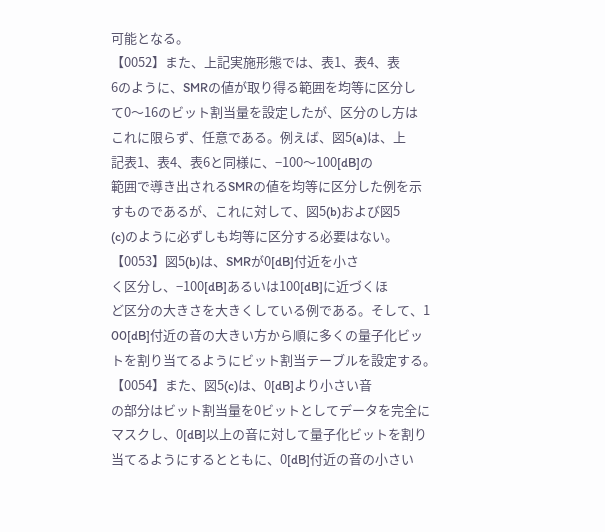可能となる。
【0052】また、上記実施形態では、表1、表4、表
6のように、SMRの値が取り得る範囲を均等に区分し
て0〜16のビット割当量を設定したが、区分のし方は
これに限らず、任意である。例えば、図5(a)は、上
記表1、表4、表6と同様に、−100〜100[dB]の
範囲で導き出されるSMRの値を均等に区分した例を示
すものであるが、これに対して、図5(b)および図5
(c)のように必ずしも均等に区分する必要はない。
【0053】図5(b)は、SMRが0[dB]付近を小さ
く区分し、−100[dB]あるいは100[dB]に近づくほ
ど区分の大きさを大きくしている例である。そして、1
00[dB]付近の音の大きい方から順に多くの量子化ビッ
トを割り当てるようにビット割当テーブルを設定する。
【0054】また、図5(c)は、0[dB]より小さい音
の部分はビット割当量を0ビットとしてデータを完全に
マスクし、0[dB]以上の音に対して量子化ビットを割り
当てるようにするとともに、0[dB]付近の音の小さい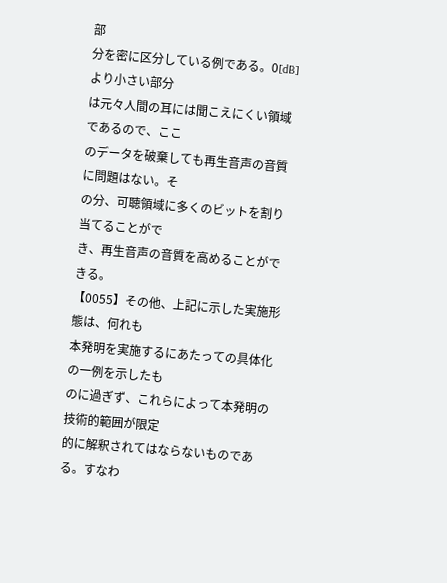部
分を密に区分している例である。0[dB]より小さい部分
は元々人間の耳には聞こえにくい領域であるので、ここ
のデータを破棄しても再生音声の音質に問題はない。そ
の分、可聴領域に多くのビットを割り当てることがで
き、再生音声の音質を高めることができる。
【0055】その他、上記に示した実施形態は、何れも
本発明を実施するにあたっての具体化の一例を示したも
のに過ぎず、これらによって本発明の技術的範囲が限定
的に解釈されてはならないものである。すなわ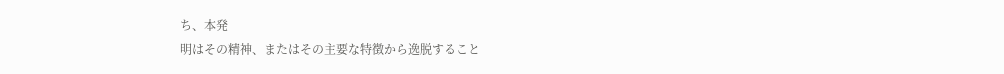ち、本発
明はその精神、またはその主要な特徴から逸脱すること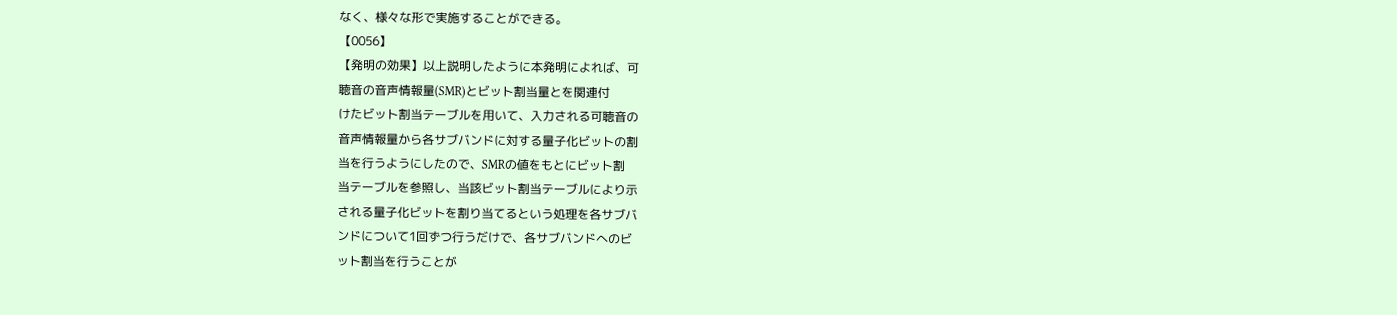なく、様々な形で実施することができる。
【0056】
【発明の効果】以上説明したように本発明によれば、可
聴音の音声情報量(SMR)とビット割当量とを関連付
けたビット割当テーブルを用いて、入力される可聴音の
音声情報量から各サブバンドに対する量子化ビットの割
当を行うようにしたので、SMRの値をもとにビット割
当テーブルを参照し、当該ビット割当テーブルにより示
される量子化ビットを割り当てるという処理を各サブバ
ンドについて1回ずつ行うだけで、各サブバンドへのビ
ット割当を行うことが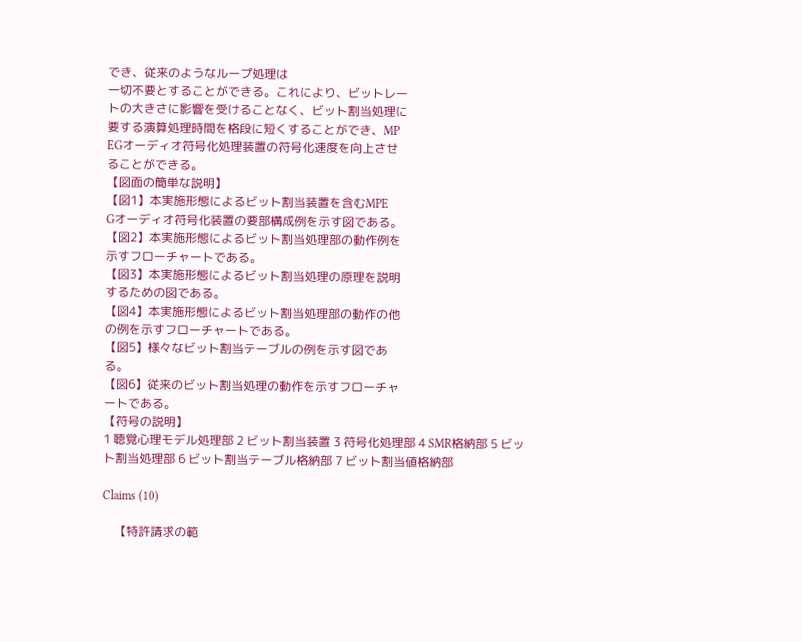でき、従来のようなループ処理は
一切不要とすることができる。これにより、ビットレー
トの大きさに影響を受けることなく、ビット割当処理に
要する演算処理時間を格段に短くすることができ、MP
EGオーディオ符号化処理装置の符号化速度を向上させ
ることができる。
【図面の簡単な説明】
【図1】本実施形態によるビット割当装置を含むMPE
Gオーディオ符号化装置の要部構成例を示す図である。
【図2】本実施形態によるビット割当処理部の動作例を
示すフローチャートである。
【図3】本実施形態によるビット割当処理の原理を説明
するための図である。
【図4】本実施形態によるビット割当処理部の動作の他
の例を示すフローチャートである。
【図5】様々なビット割当テーブルの例を示す図であ
る。
【図6】従来のビット割当処理の動作を示すフローチャ
ートである。
【符号の説明】
1 聴覚心理モデル処理部 2 ビット割当装置 3 符号化処理部 4 SMR格納部 5 ビット割当処理部 6 ビット割当テーブル格納部 7 ビット割当値格納部

Claims (10)

    【特許請求の範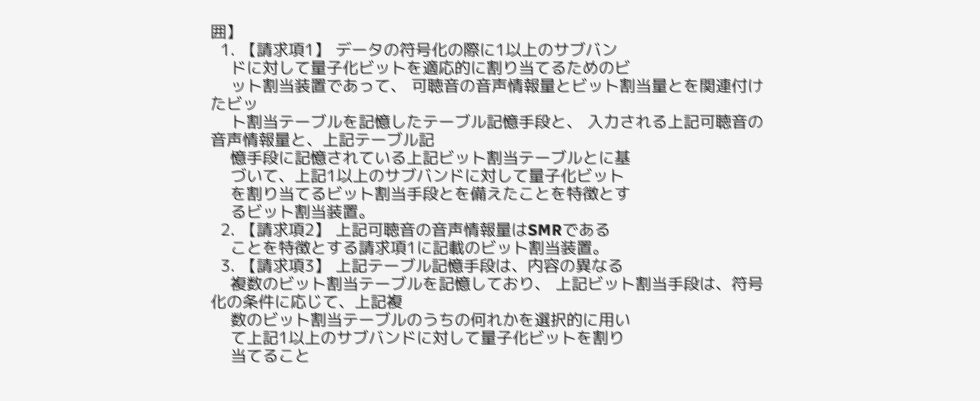囲】
  1. 【請求項1】 データの符号化の際に1以上のサブバン
    ドに対して量子化ビットを適応的に割り当てるためのビ
    ット割当装置であって、 可聴音の音声情報量とビット割当量とを関連付けたビッ
    ト割当テーブルを記憶したテーブル記憶手段と、 入力される上記可聴音の音声情報量と、上記テーブル記
    憶手段に記憶されている上記ビット割当テーブルとに基
    づいて、上記1以上のサブバンドに対して量子化ビット
    を割り当てるビット割当手段とを備えたことを特徴とす
    るビット割当装置。
  2. 【請求項2】 上記可聴音の音声情報量はSMRである
    ことを特徴とする請求項1に記載のビット割当装置。
  3. 【請求項3】 上記テーブル記憶手段は、内容の異なる
    複数のビット割当テーブルを記憶しており、 上記ビット割当手段は、符号化の条件に応じて、上記複
    数のビット割当テーブルのうちの何れかを選択的に用い
    て上記1以上のサブバンドに対して量子化ビットを割り
    当てること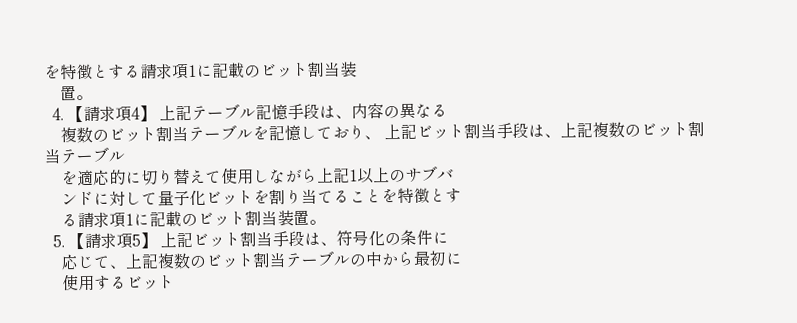を特徴とする請求項1に記載のビット割当装
    置。
  4. 【請求項4】 上記テーブル記憶手段は、内容の異なる
    複数のビット割当テーブルを記憶しており、 上記ビット割当手段は、上記複数のビット割当テーブル
    を適応的に切り替えて使用しながら上記1以上のサブバ
    ンドに対して量子化ビットを割り当てることを特徴とす
    る請求項1に記載のビット割当装置。
  5. 【請求項5】 上記ビット割当手段は、符号化の条件に
    応じて、上記複数のビット割当テーブルの中から最初に
    使用するビット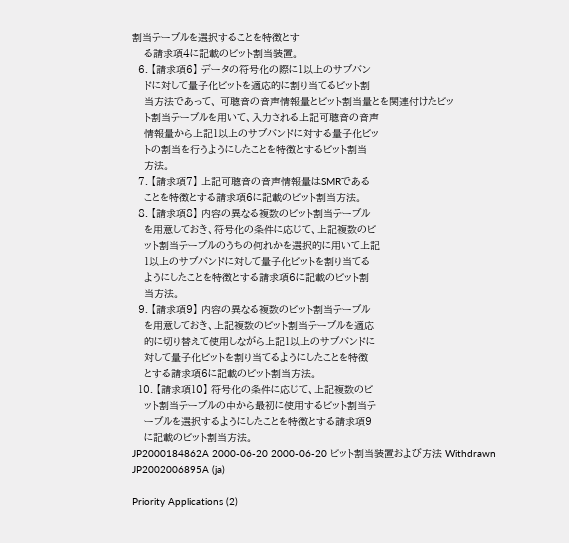割当テーブルを選択することを特徴とす
    る請求項4に記載のビット割当装置。
  6. 【請求項6】 データの符号化の際に1以上のサブバン
    ドに対して量子化ビットを適応的に割り当てるビット割
    当方法であって、 可聴音の音声情報量とビット割当量とを関連付けたビッ
    ト割当テーブルを用いて、入力される上記可聴音の音声
    情報量から上記1以上のサブバンドに対する量子化ビッ
    トの割当を行うようにしたことを特徴とするビット割当
    方法。
  7. 【請求項7】 上記可聴音の音声情報量はSMRである
    ことを特徴とする請求項6に記載のビット割当方法。
  8. 【請求項8】 内容の異なる複数のビット割当テーブル
    を用意しておき、符号化の条件に応じて、上記複数のビ
    ット割当テーブルのうちの何れかを選択的に用いて上記
    1以上のサブバンドに対して量子化ビットを割り当てる
    ようにしたことを特徴とする請求項6に記載のビット割
    当方法。
  9. 【請求項9】 内容の異なる複数のビット割当テーブル
    を用意しておき、上記複数のビット割当テーブルを適応
    的に切り替えて使用しながら上記1以上のサブバンドに
    対して量子化ビットを割り当てるようにしたことを特徴
    とする請求項6に記載のビット割当方法。
  10. 【請求項10】 符号化の条件に応じて、上記複数のビ
    ット割当テーブルの中から最初に使用するビット割当テ
    ーブルを選択するようにしたことを特徴とする請求項9
    に記載のビット割当方法。
JP2000184862A 2000-06-20 2000-06-20 ビット割当装置および方法 Withdrawn JP2002006895A (ja)

Priority Applications (2)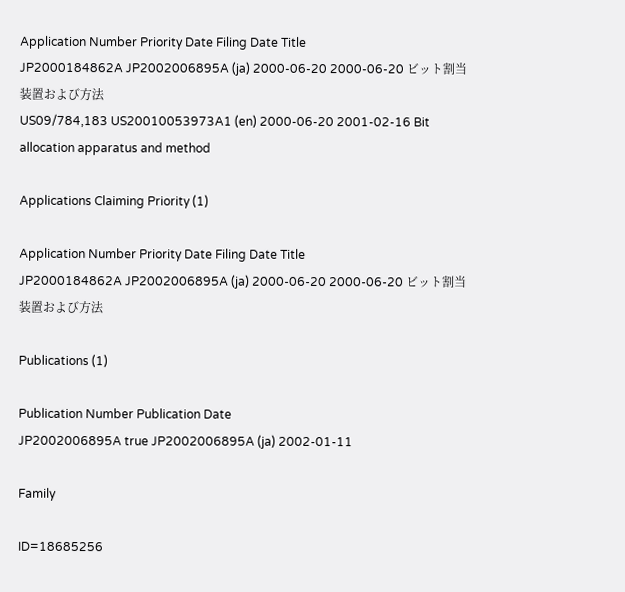Application Number Priority Date Filing Date Title
JP2000184862A JP2002006895A (ja) 2000-06-20 2000-06-20 ビット割当装置および方法
US09/784,183 US20010053973A1 (en) 2000-06-20 2001-02-16 Bit allocation apparatus and method

Applications Claiming Priority (1)

Application Number Priority Date Filing Date Title
JP2000184862A JP2002006895A (ja) 2000-06-20 2000-06-20 ビット割当装置および方法

Publications (1)

Publication Number Publication Date
JP2002006895A true JP2002006895A (ja) 2002-01-11

Family

ID=18685256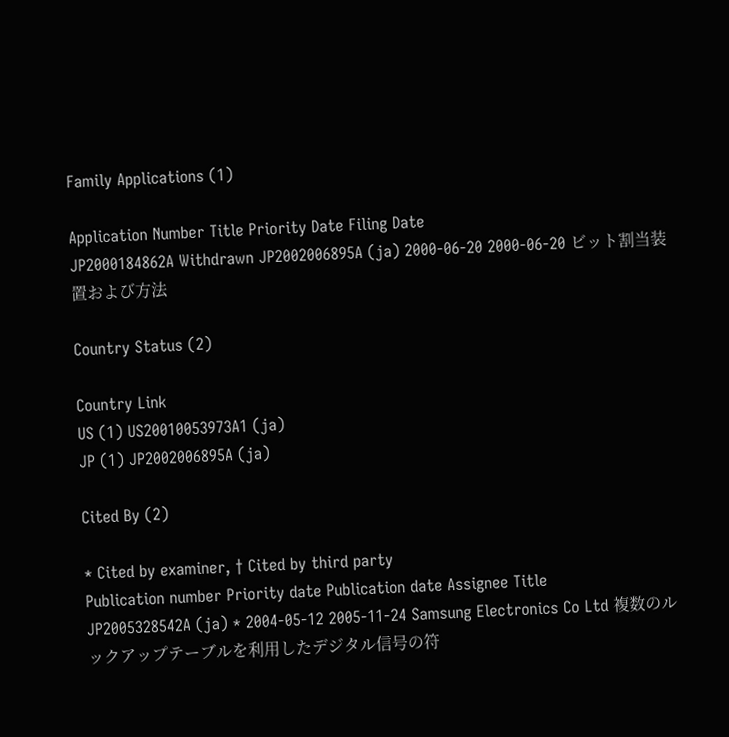Family Applications (1)

Application Number Title Priority Date Filing Date
JP2000184862A Withdrawn JP2002006895A (ja) 2000-06-20 2000-06-20 ビット割当装置および方法

Country Status (2)

Country Link
US (1) US20010053973A1 (ja)
JP (1) JP2002006895A (ja)

Cited By (2)

* Cited by examiner, † Cited by third party
Publication number Priority date Publication date Assignee Title
JP2005328542A (ja) * 2004-05-12 2005-11-24 Samsung Electronics Co Ltd 複数のルックアップテーブルを利用したデジタル信号の符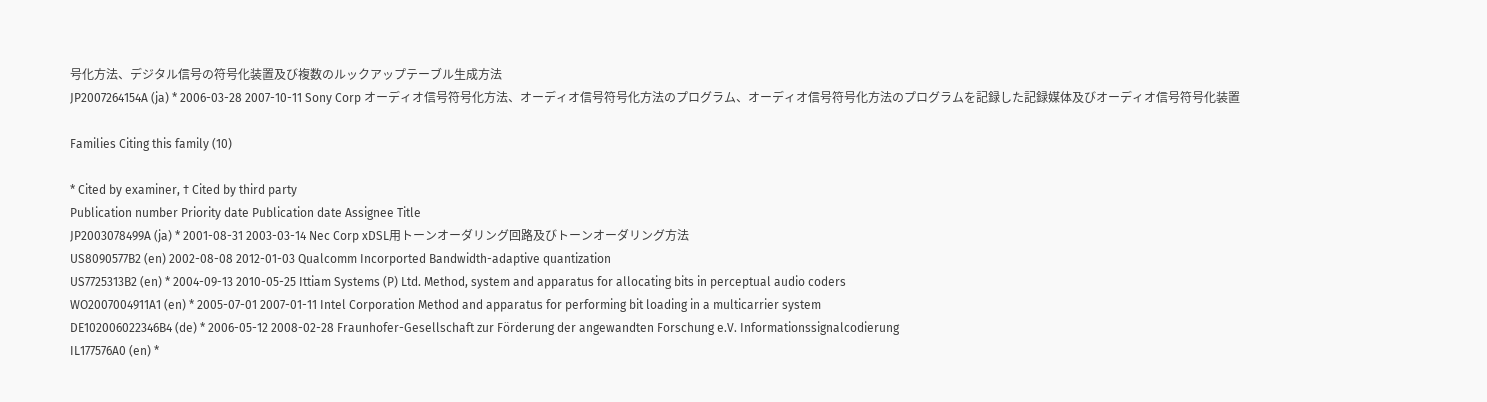号化方法、デジタル信号の符号化装置及び複数のルックアップテーブル生成方法
JP2007264154A (ja) * 2006-03-28 2007-10-11 Sony Corp オーディオ信号符号化方法、オーディオ信号符号化方法のプログラム、オーディオ信号符号化方法のプログラムを記録した記録媒体及びオーディオ信号符号化装置

Families Citing this family (10)

* Cited by examiner, † Cited by third party
Publication number Priority date Publication date Assignee Title
JP2003078499A (ja) * 2001-08-31 2003-03-14 Nec Corp xDSL用トーンオーダリング回路及びトーンオーダリング方法
US8090577B2 (en) 2002-08-08 2012-01-03 Qualcomm Incorported Bandwidth-adaptive quantization
US7725313B2 (en) * 2004-09-13 2010-05-25 Ittiam Systems (P) Ltd. Method, system and apparatus for allocating bits in perceptual audio coders
WO2007004911A1 (en) * 2005-07-01 2007-01-11 Intel Corporation Method and apparatus for performing bit loading in a multicarrier system
DE102006022346B4 (de) * 2006-05-12 2008-02-28 Fraunhofer-Gesellschaft zur Förderung der angewandten Forschung e.V. Informationssignalcodierung
IL177576A0 (en) *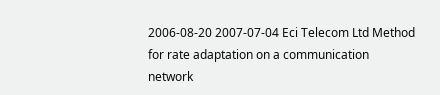2006-08-20 2007-07-04 Eci Telecom Ltd Method for rate adaptation on a communication network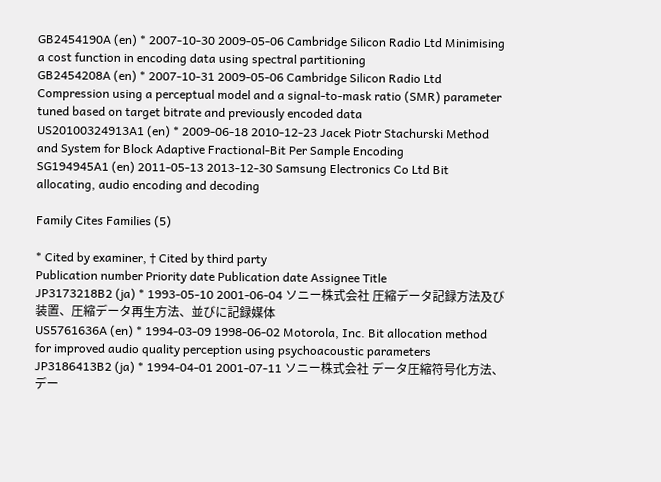GB2454190A (en) * 2007-10-30 2009-05-06 Cambridge Silicon Radio Ltd Minimising a cost function in encoding data using spectral partitioning
GB2454208A (en) * 2007-10-31 2009-05-06 Cambridge Silicon Radio Ltd Compression using a perceptual model and a signal-to-mask ratio (SMR) parameter tuned based on target bitrate and previously encoded data
US20100324913A1 (en) * 2009-06-18 2010-12-23 Jacek Piotr Stachurski Method and System for Block Adaptive Fractional-Bit Per Sample Encoding
SG194945A1 (en) 2011-05-13 2013-12-30 Samsung Electronics Co Ltd Bit allocating, audio encoding and decoding

Family Cites Families (5)

* Cited by examiner, † Cited by third party
Publication number Priority date Publication date Assignee Title
JP3173218B2 (ja) * 1993-05-10 2001-06-04 ソニー株式会社 圧縮データ記録方法及び装置、圧縮データ再生方法、並びに記録媒体
US5761636A (en) * 1994-03-09 1998-06-02 Motorola, Inc. Bit allocation method for improved audio quality perception using psychoacoustic parameters
JP3186413B2 (ja) * 1994-04-01 2001-07-11 ソニー株式会社 データ圧縮符号化方法、デー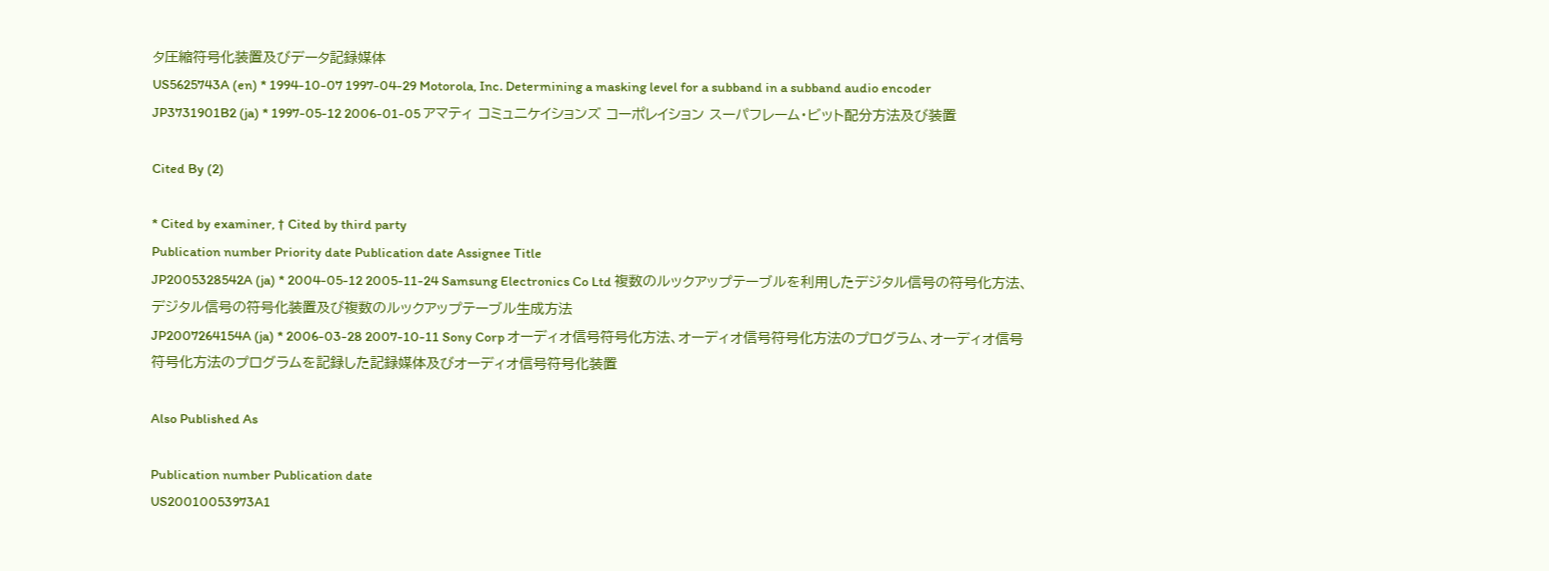タ圧縮符号化装置及びデータ記録媒体
US5625743A (en) * 1994-10-07 1997-04-29 Motorola, Inc. Determining a masking level for a subband in a subband audio encoder
JP3731901B2 (ja) * 1997-05-12 2006-01-05 アマティ コミュニケイションズ コーポレイション スーパフレーム・ビット配分方法及び装置

Cited By (2)

* Cited by examiner, † Cited by third party
Publication number Priority date Publication date Assignee Title
JP2005328542A (ja) * 2004-05-12 2005-11-24 Samsung Electronics Co Ltd 複数のルックアップテーブルを利用したデジタル信号の符号化方法、デジタル信号の符号化装置及び複数のルックアップテーブル生成方法
JP2007264154A (ja) * 2006-03-28 2007-10-11 Sony Corp オーディオ信号符号化方法、オーディオ信号符号化方法のプログラム、オーディオ信号符号化方法のプログラムを記録した記録媒体及びオーディオ信号符号化装置

Also Published As

Publication number Publication date
US20010053973A1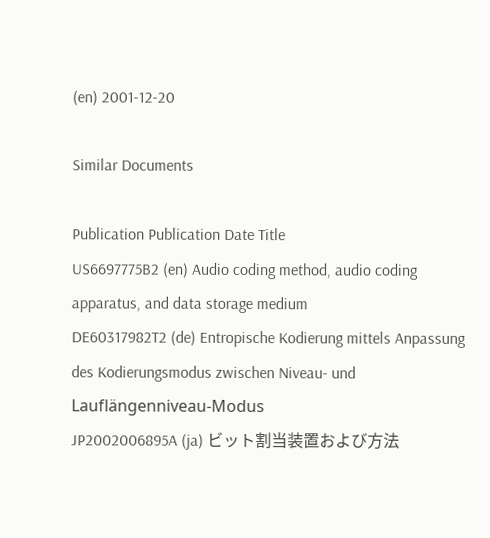(en) 2001-12-20

Similar Documents

Publication Publication Date Title
US6697775B2 (en) Audio coding method, audio coding apparatus, and data storage medium
DE60317982T2 (de) Entropische Kodierung mittels Anpassung des Kodierungsmodus zwischen Niveau- und Lauflängenniveau-Modus
JP2002006895A (ja) ビット割当装置および方法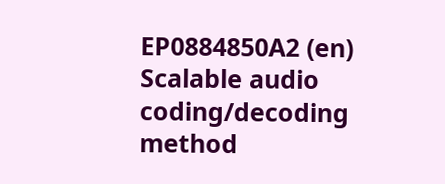EP0884850A2 (en) Scalable audio coding/decoding method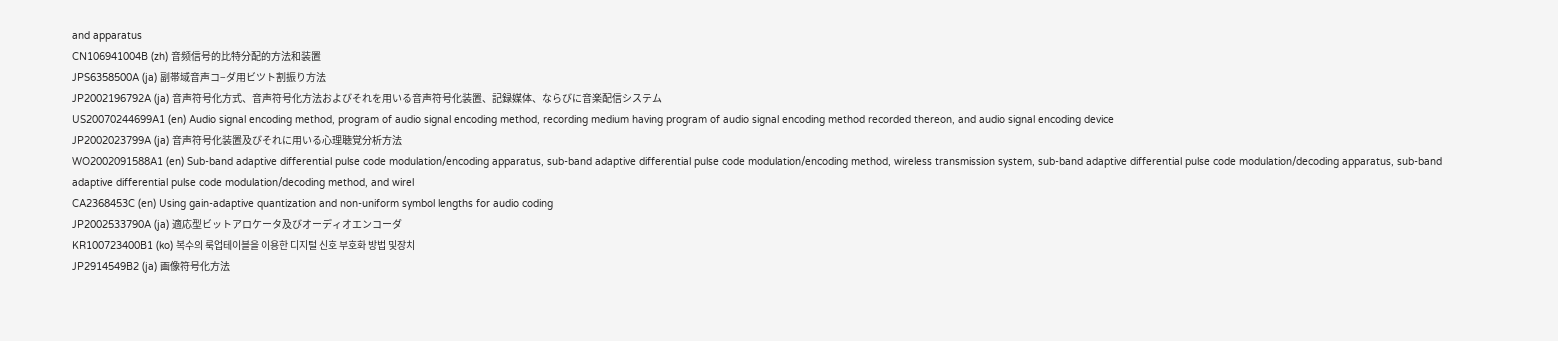and apparatus
CN106941004B (zh) 音频信号的比特分配的方法和装置
JPS6358500A (ja) 副帯域音声コ−ダ用ビツト割振り方法
JP2002196792A (ja) 音声符号化方式、音声符号化方法およびそれを用いる音声符号化装置、記録媒体、ならびに音楽配信システム
US20070244699A1 (en) Audio signal encoding method, program of audio signal encoding method, recording medium having program of audio signal encoding method recorded thereon, and audio signal encoding device
JP2002023799A (ja) 音声符号化装置及びそれに用いる心理聴覚分析方法
WO2002091588A1 (en) Sub-band adaptive differential pulse code modulation/encoding apparatus, sub-band adaptive differential pulse code modulation/encoding method, wireless transmission system, sub-band adaptive differential pulse code modulation/decoding apparatus, sub-band adaptive differential pulse code modulation/decoding method, and wirel
CA2368453C (en) Using gain-adaptive quantization and non-uniform symbol lengths for audio coding
JP2002533790A (ja) 適応型ビットアロケータ及びオーディオエンコーダ
KR100723400B1 (ko) 복수의 룩업테이블을 이용한 디지털 신호 부호화 방법 및장치
JP2914549B2 (ja) 画像符号化方法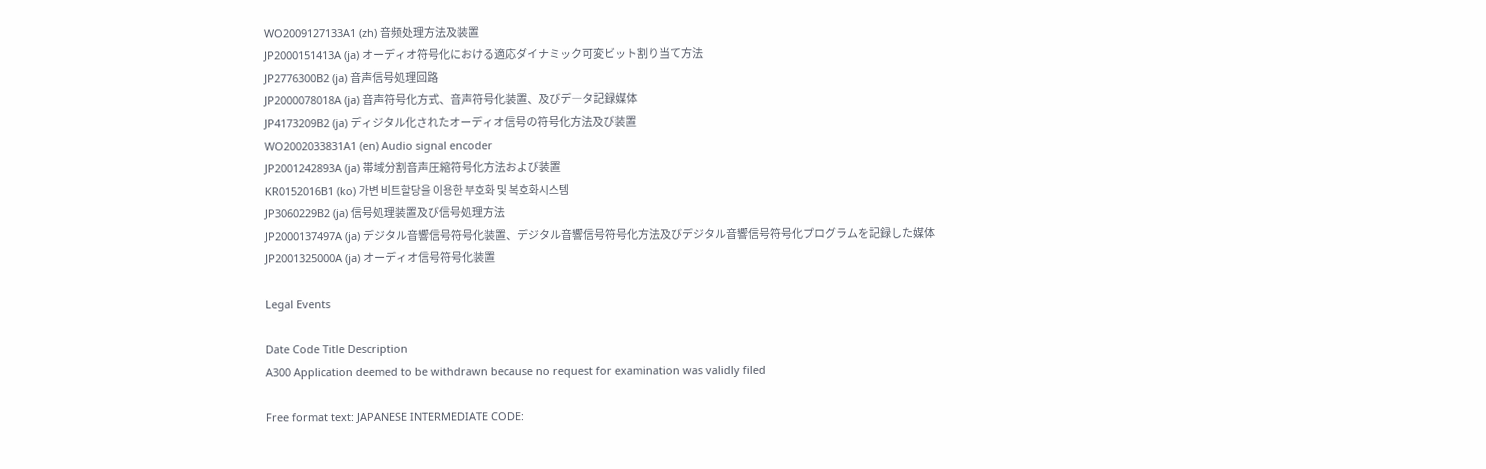WO2009127133A1 (zh) 音频处理方法及装置
JP2000151413A (ja) オーディオ符号化における適応ダイナミック可変ビット割り当て方法
JP2776300B2 (ja) 音声信号処理回路
JP2000078018A (ja) 音声符号化方式、音声符号化装置、及びデ―タ記録媒体
JP4173209B2 (ja) ディジタル化されたオーディオ信号の符号化方法及び装置
WO2002033831A1 (en) Audio signal encoder
JP2001242893A (ja) 帯域分割音声圧縮符号化方法および装置
KR0152016B1 (ko) 가변 비트할당을 이용한 부호화 및 복호화시스템
JP3060229B2 (ja) 信号処理装置及び信号処理方法
JP2000137497A (ja) デジタル音響信号符号化装置、デジタル音響信号符号化方法及びデジタル音響信号符号化プログラムを記録した媒体
JP2001325000A (ja) オーディオ信号符号化装置

Legal Events

Date Code Title Description
A300 Application deemed to be withdrawn because no request for examination was validly filed

Free format text: JAPANESE INTERMEDIATE CODE: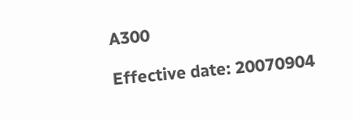A300

Effective date: 20070904